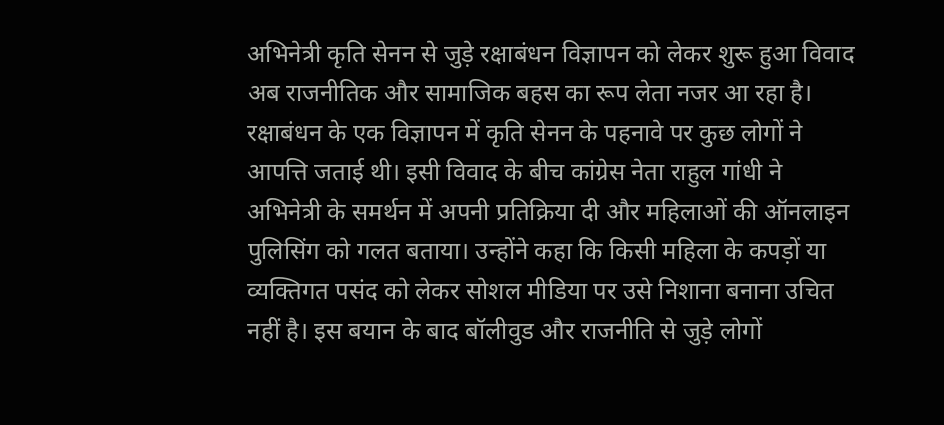अभिनेत्री कृति सेनन से जुड़े रक्षाबंधन विज्ञापन को लेकर शुरू हुआ विवाद अब राजनीतिक और सामाजिक बहस का रूप लेता नजर आ रहा है। रक्षाबंधन के एक विज्ञापन में कृति सेनन के पहनावे पर कुछ लोगों ने आपत्ति जताई थी। इसी विवाद के बीच कांग्रेस नेता राहुल गांधी ने अभिनेत्री के समर्थन में अपनी प्रतिक्रिया दी और महिलाओं की ऑनलाइन पुलिसिंग को गलत बताया। उन्होंने कहा कि किसी महिला के कपड़ों या व्यक्तिगत पसंद को लेकर सोशल मीडिया पर उसे निशाना बनाना उचित नहीं है। इस बयान के बाद बॉलीवुड और राजनीति से जुड़े लोगों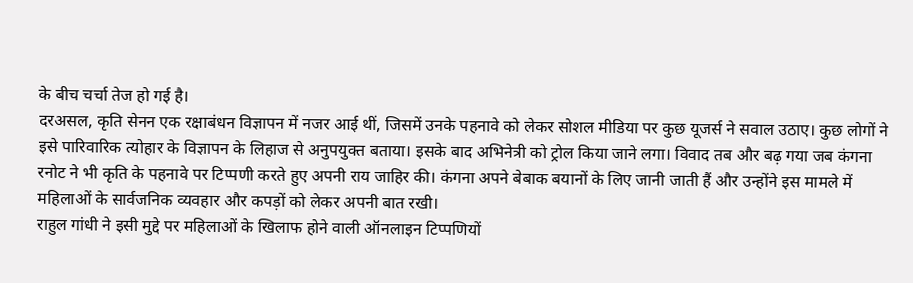के बीच चर्चा तेज हो गई है।
दरअसल, कृति सेनन एक रक्षाबंधन विज्ञापन में नजर आई थीं, जिसमें उनके पहनावे को लेकर सोशल मीडिया पर कुछ यूजर्स ने सवाल उठाए। कुछ लोगों ने इसे पारिवारिक त्योहार के विज्ञापन के लिहाज से अनुपयुक्त बताया। इसके बाद अभिनेत्री को ट्रोल किया जाने लगा। विवाद तब और बढ़ गया जब कंगना रनोट ने भी कृति के पहनावे पर टिप्पणी करते हुए अपनी राय जाहिर की। कंगना अपने बेबाक बयानों के लिए जानी जाती हैं और उन्होंने इस मामले में महिलाओं के सार्वजनिक व्यवहार और कपड़ों को लेकर अपनी बात रखी।
राहुल गांधी ने इसी मुद्दे पर महिलाओं के खिलाफ होने वाली ऑनलाइन टिप्पणियों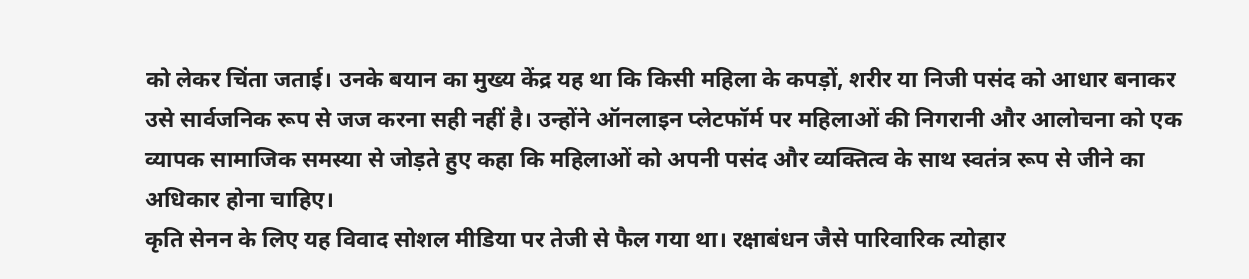को लेकर चिंता जताई। उनके बयान का मुख्य केंद्र यह था कि किसी महिला के कपड़ों, शरीर या निजी पसंद को आधार बनाकर उसे सार्वजनिक रूप से जज करना सही नहीं है। उन्होंने ऑनलाइन प्लेटफॉर्म पर महिलाओं की निगरानी और आलोचना को एक व्यापक सामाजिक समस्या से जोड़ते हुए कहा कि महिलाओं को अपनी पसंद और व्यक्तित्व के साथ स्वतंत्र रूप से जीने का अधिकार होना चाहिए।
कृति सेनन के लिए यह विवाद सोशल मीडिया पर तेजी से फैल गया था। रक्षाबंधन जैसे पारिवारिक त्योहार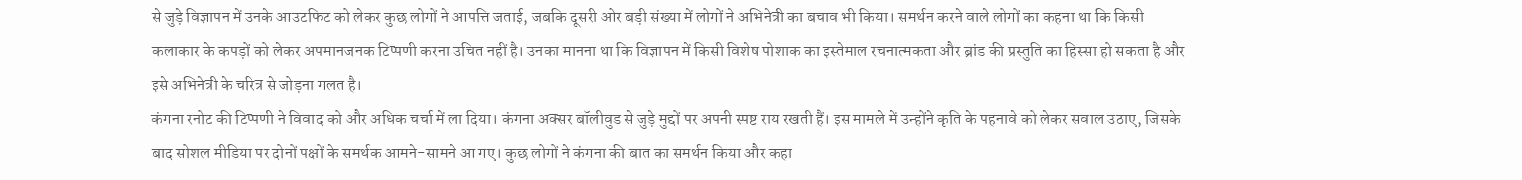से जुड़े विज्ञापन में उनके आउटफिट को लेकर कुछ लोगों ने आपत्ति जताई, जबकि दूसरी ओर बड़ी संख्या में लोगों ने अभिनेत्री का बचाव भी किया। समर्थन करने वाले लोगों का कहना था कि किसी कलाकार के कपड़ों को लेकर अपमानजनक टिप्पणी करना उचित नहीं है। उनका मानना था कि विज्ञापन में किसी विशेष पोशाक का इस्तेमाल रचनात्मकता और ब्रांड की प्रस्तुति का हिस्सा हो सकता है और इसे अभिनेत्री के चरित्र से जोड़ना गलत है।
कंगना रनोट की टिप्पणी ने विवाद को और अधिक चर्चा में ला दिया। कंगना अक्सर बॉलीवुड से जुड़े मुद्दों पर अपनी स्पष्ट राय रखती हैं। इस मामले में उन्होंने कृति के पहनावे को लेकर सवाल उठाए, जिसके बाद सोशल मीडिया पर दोनों पक्षों के समर्थक आमने-सामने आ गए। कुछ लोगों ने कंगना की बात का समर्थन किया और कहा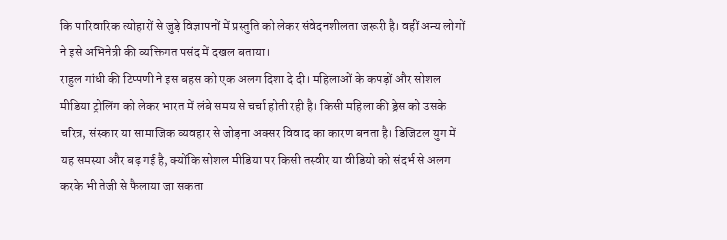कि पारिवारिक त्योहारों से जुड़े विज्ञापनों में प्रस्तुति को लेकर संवेदनशीलता जरूरी है। वहीं अन्य लोगों ने इसे अभिनेत्री की व्यक्तिगत पसंद में दखल बताया।
राहुल गांधी की टिप्पणी ने इस बहस को एक अलग दिशा दे दी। महिलाओं के कपड़ों और सोशल मीडिया ट्रोलिंग को लेकर भारत में लंबे समय से चर्चा होती रही है। किसी महिला की ड्रेस को उसके चरित्र, संस्कार या सामाजिक व्यवहार से जोड़ना अक्सर विवाद का कारण बनता है। डिजिटल युग में यह समस्या और बढ़ गई है, क्योंकि सोशल मीडिया पर किसी तस्वीर या वीडियो को संदर्भ से अलग करके भी तेजी से फैलाया जा सकता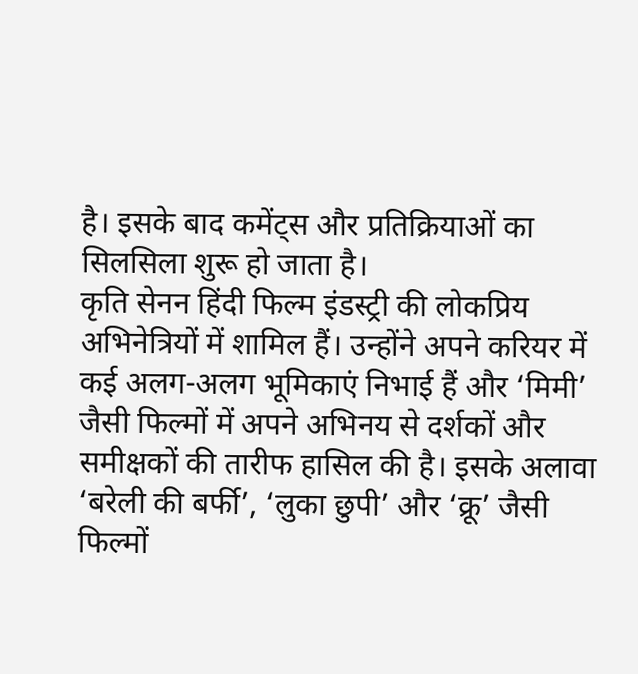है। इसके बाद कमेंट्स और प्रतिक्रियाओं का सिलसिला शुरू हो जाता है।
कृति सेनन हिंदी फिल्म इंडस्ट्री की लोकप्रिय अभिनेत्रियों में शामिल हैं। उन्होंने अपने करियर में कई अलग-अलग भूमिकाएं निभाई हैं और ‘मिमी’ जैसी फिल्मों में अपने अभिनय से दर्शकों और समीक्षकों की तारीफ हासिल की है। इसके अलावा ‘बरेली की बर्फी’, ‘लुका छुपी’ और ‘क्रू’ जैसी फिल्मों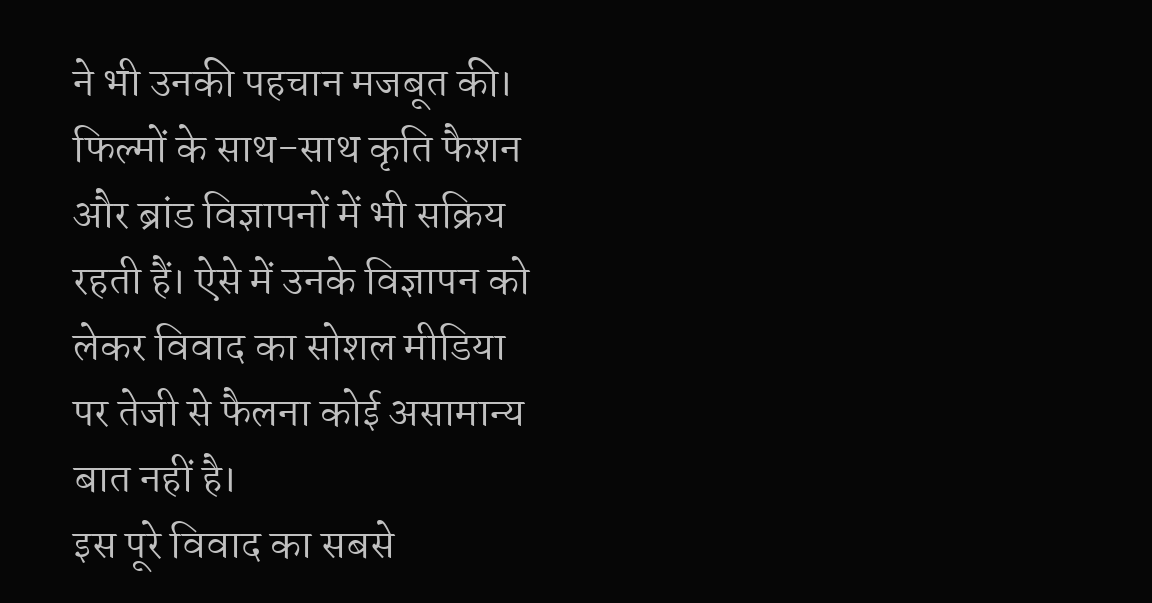ने भी उनकी पहचान मजबूत की। फिल्मों के साथ-साथ कृति फैशन और ब्रांड विज्ञापनों में भी सक्रिय रहती हैं। ऐसे में उनके विज्ञापन को लेकर विवाद का सोशल मीडिया पर तेजी से फैलना कोई असामान्य बात नहीं है।
इस पूरे विवाद का सबसे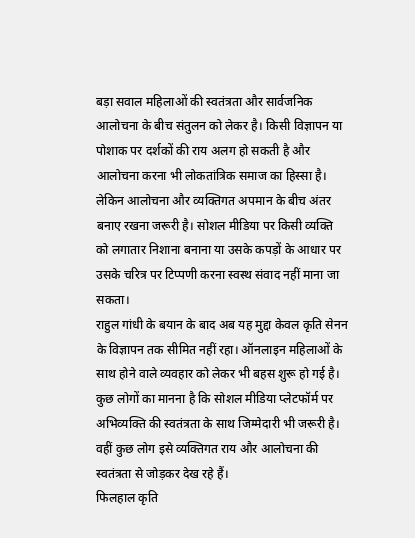बड़ा सवाल महिलाओं की स्वतंत्रता और सार्वजनिक आलोचना के बीच संतुलन को लेकर है। किसी विज्ञापन या पोशाक पर दर्शकों की राय अलग हो सकती है और आलोचना करना भी लोकतांत्रिक समाज का हिस्सा है। लेकिन आलोचना और व्यक्तिगत अपमान के बीच अंतर बनाए रखना जरूरी है। सोशल मीडिया पर किसी व्यक्ति को लगातार निशाना बनाना या उसके कपड़ों के आधार पर उसके चरित्र पर टिप्पणी करना स्वस्थ संवाद नहीं माना जा सकता।
राहुल गांधी के बयान के बाद अब यह मुद्दा केवल कृति सेनन के विज्ञापन तक सीमित नहीं रहा। ऑनलाइन महिलाओं के साथ होने वाले व्यवहार को लेकर भी बहस शुरू हो गई है। कुछ लोगों का मानना है कि सोशल मीडिया प्लेटफॉर्म पर अभिव्यक्ति की स्वतंत्रता के साथ जिम्मेदारी भी जरूरी है। वहीं कुछ लोग इसे व्यक्तिगत राय और आलोचना की स्वतंत्रता से जोड़कर देख रहे हैं।
फिलहाल कृति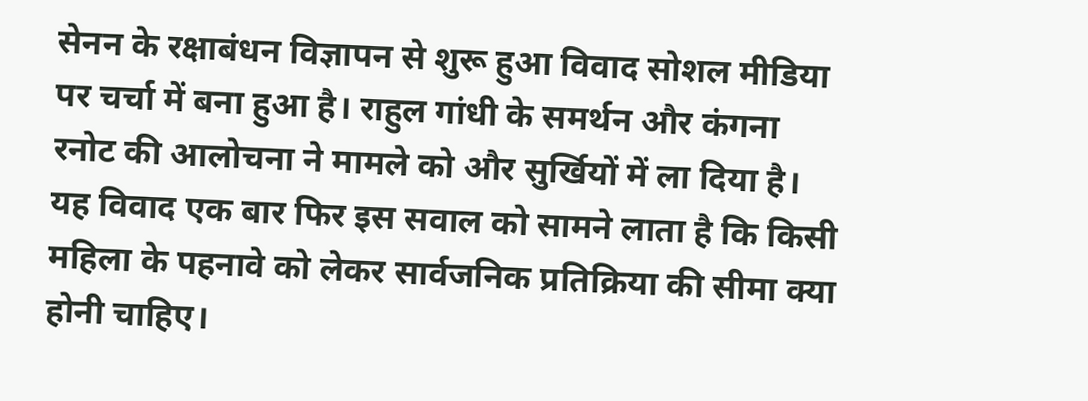सेनन के रक्षाबंधन विज्ञापन से शुरू हुआ विवाद सोशल मीडिया पर चर्चा में बना हुआ है। राहुल गांधी के समर्थन और कंगना रनोट की आलोचना ने मामले को और सुर्खियों में ला दिया है। यह विवाद एक बार फिर इस सवाल को सामने लाता है कि किसी महिला के पहनावे को लेकर सार्वजनिक प्रतिक्रिया की सीमा क्या होनी चाहिए।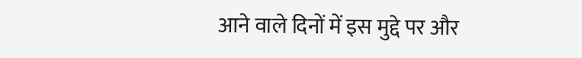आने वाले दिनों में इस मुद्दे पर और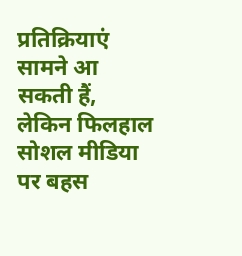प्रतिक्रियाएं सामने आ सकती हैं, लेकिन फिलहाल सोशल मीडिया पर बहस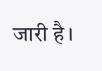जारी है।